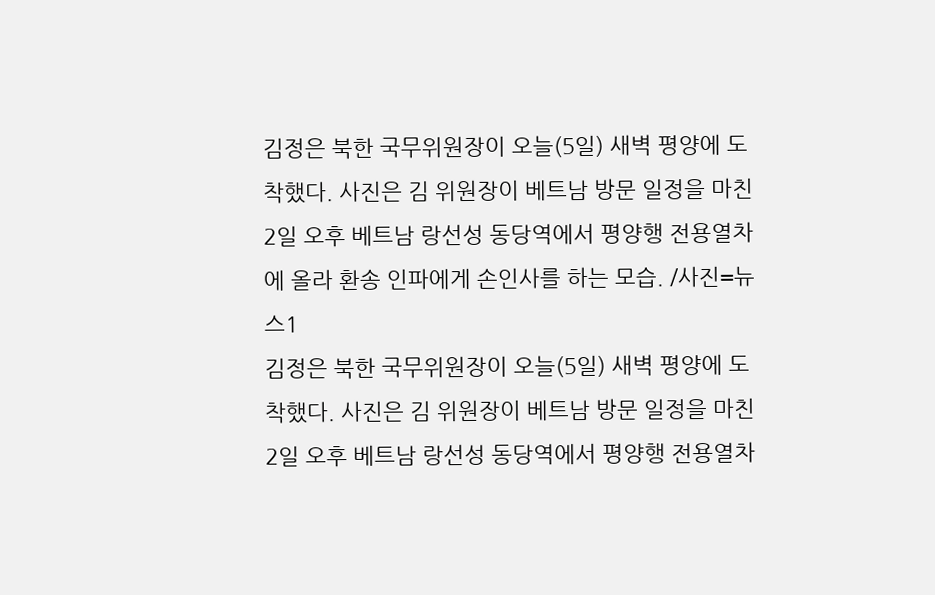김정은 북한 국무위원장이 오늘(5일) 새벽 평양에 도착했다. 사진은 김 위원장이 베트남 방문 일정을 마친 2일 오후 베트남 랑선성 동당역에서 평양행 전용열차에 올라 환송 인파에게 손인사를 하는 모습. /사진=뉴스1
김정은 북한 국무위원장이 오늘(5일) 새벽 평양에 도착했다. 사진은 김 위원장이 베트남 방문 일정을 마친 2일 오후 베트남 랑선성 동당역에서 평양행 전용열차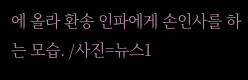에 올라 환송 인파에게 손인사를 하는 모습. /사진=뉴스1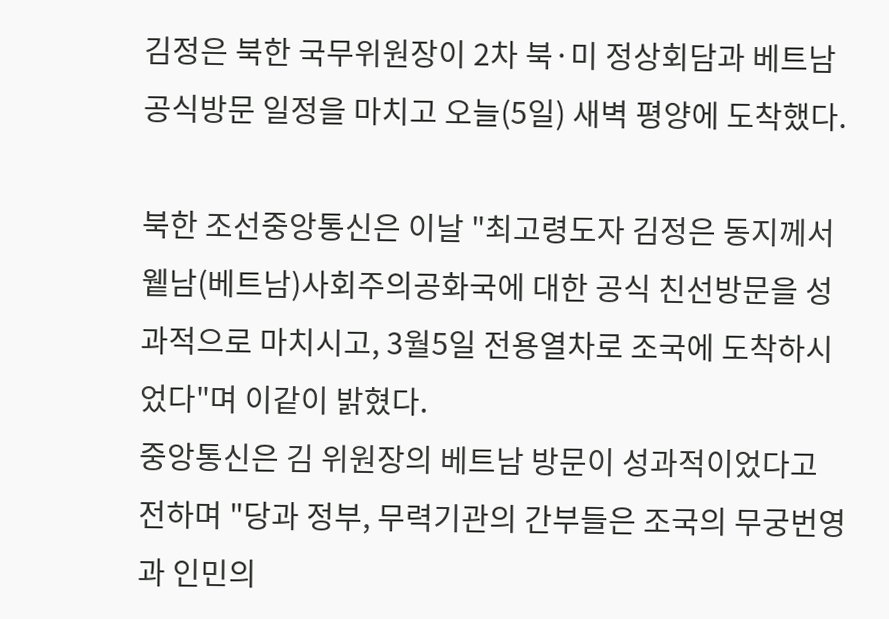김정은 북한 국무위원장이 2차 북·미 정상회담과 베트남 공식방문 일정을 마치고 오늘(5일) 새벽 평양에 도착했다.

북한 조선중앙통신은 이날 "최고령도자 김정은 동지께서 윁남(베트남)사회주의공화국에 대한 공식 친선방문을 성과적으로 마치시고, 3월5일 전용열차로 조국에 도착하시었다"며 이같이 밝혔다.
중앙통신은 김 위원장의 베트남 방문이 성과적이었다고 전하며 "당과 정부, 무력기관의 간부들은 조국의 무궁번영과 인민의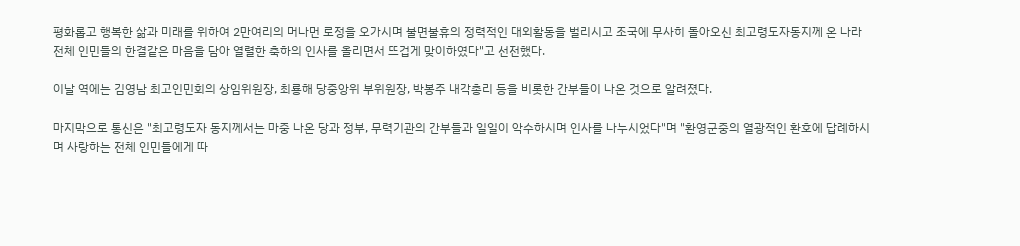평화롭고 행복한 삶과 미래를 위하여 2만여리의 머나먼 로정을 오가시며 불면불휴의 정력적인 대외활동을 벌리시고 조국에 무사히 돌아오신 최고령도자동지께 온 나라 전체 인민들의 한결같은 마음을 담아 열렬한 축하의 인사를 올리면서 뜨겁게 맞이하였다"고 선전했다.

이날 역에는 김영남 최고인민회의 상임위원장, 최룡해 당중앙위 부위원장, 박봉주 내각총리 등을 비롯한 간부들이 나온 것으로 알려졌다.

마지막으로 통신은 "최고령도자 동지께서는 마중 나온 당과 정부, 무력기관의 간부들과 일일이 악수하시며 인사를 나누시었다"며 "환영군중의 열광적인 환호에 답례하시며 사랑하는 전체 인민들에게 따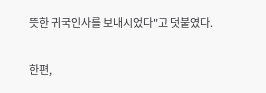뜻한 귀국인사를 보내시었다"고 덧붙였다.

한편,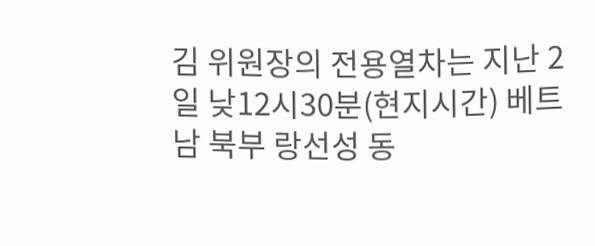김 위원장의 전용열차는 지난 2일 낮12시30분(현지시간) 베트남 북부 랑선성 동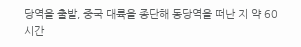당역을 출발, 중국 대륙을 종단해 동당역을 떠난 지 약 60시간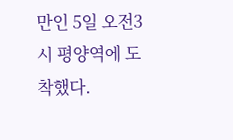만인 5일 오전3시 평양역에 도착했다.